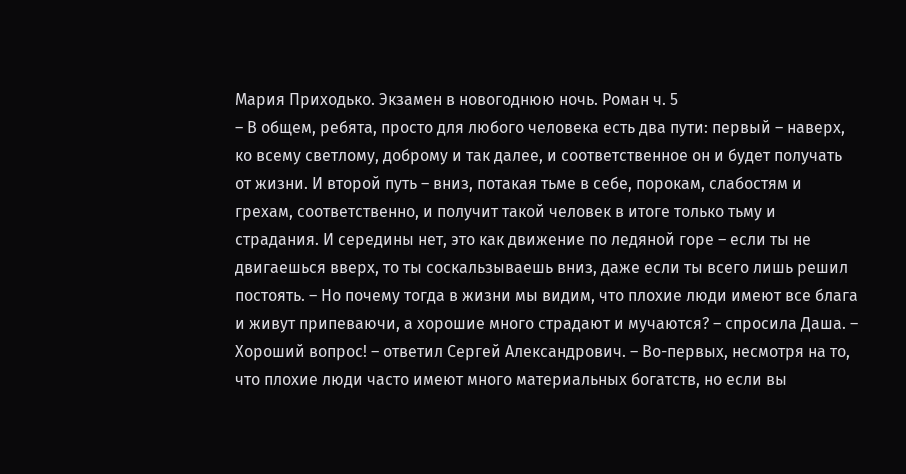Мария Приходько. Экзамен в новогоднюю ночь. Роман ч. 5
– В общем, ребята, просто для любого человека есть два пути: первый – наверх, ко всему светлому, доброму и так далее, и соответственное он и будет получать от жизни. И второй путь – вниз, потакая тьме в себе, порокам, слабостям и грехам, соответственно, и получит такой человек в итоге только тьму и страдания. И середины нет, это как движение по ледяной горе – если ты не двигаешься вверх, то ты соскальзываешь вниз, даже если ты всего лишь решил постоять. – Но почему тогда в жизни мы видим, что плохие люди имеют все блага и живут припеваючи, а хорошие много страдают и мучаются? – спросила Даша. – Хороший вопрос! – ответил Сергей Александрович. – Во-первых, несмотря на то, что плохие люди часто имеют много материальных богатств, но если вы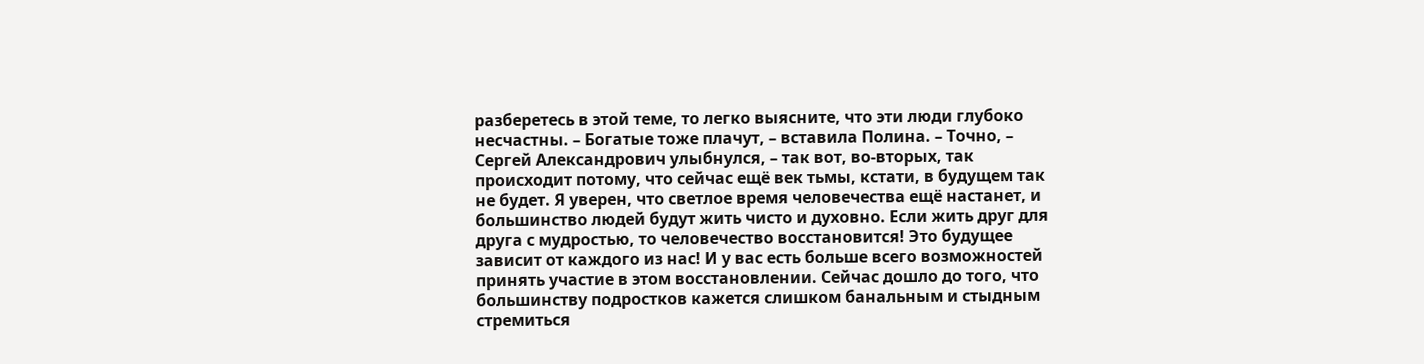разберетесь в этой теме, то легко выясните, что эти люди глубоко несчастны. – Богатые тоже плачут, – вставила Полина. – Точно, – Сергей Александрович улыбнулся, – так вот, во-вторых, так происходит потому, что сейчас ещё век тьмы, кстати, в будущем так не будет. Я уверен, что светлое время человечества ещё настанет, и большинство людей будут жить чисто и духовно. Если жить друг для друга с мудростью, то человечество восстановится! Это будущее зависит от каждого из нас! И у вас есть больше всего возможностей принять участие в этом восстановлении. Сейчас дошло до того, что большинству подростков кажется слишком банальным и стыдным стремиться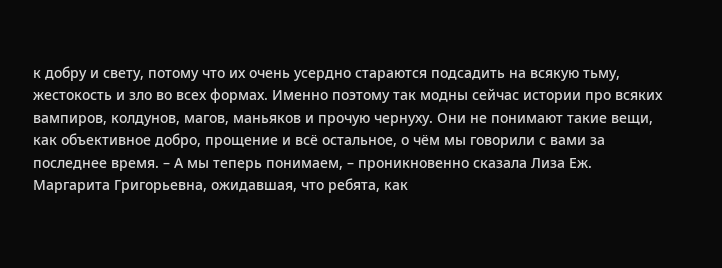к добру и свету, потому что их очень усердно стараются подсадить на всякую тьму, жестокость и зло во всех формах. Именно поэтому так модны сейчас истории про всяких вампиров, колдунов, магов, маньяков и прочую чернуху. Они не понимают такие вещи, как объективное добро, прощение и всё остальное, о чём мы говорили с вами за последнее время. – А мы теперь понимаем, – проникновенно сказала Лиза Еж. Маргарита Григорьевна, ожидавшая, что ребята, как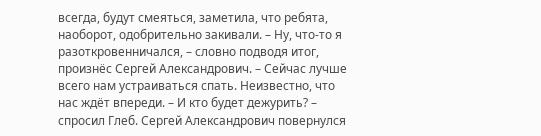всегда, будут смеяться, заметила, что ребята, наоборот, одобрительно закивали. – Ну, что-то я разоткровенничался, – словно подводя итог, произнёс Сергей Александрович. – Сейчас лучше всего нам устраиваться спать. Неизвестно, что нас ждёт впереди. – И кто будет дежурить? – спросил Глеб. Сергей Александрович повернулся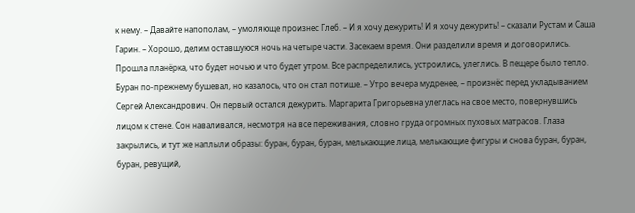к нему. – Давайте напополам, – умоляюще произнес Глеб. – И я хочу дежурить! И я хочу дежурить! – сказали Рустам и Саша Гарин. – Хорошо, делим оставшуюся ночь на четыре части. Засекаем время. Они разделили время и договорились. Прошла планёрка, что будет ночью и что будет утром. Все распределились, устроились, улеглись. В пещере было тепло. Буран по-прежнему бушевал, но казалось, что он стал потише. – Утро вечера мудренее, – произнёс перед укладыванием Сергей Александрович. Он первый остался дежурить. Маргарита Григорьевна улеглась на свое место, повернувшись лицом к стене. Сон наваливался, несмотря на все переживания, словно груда огромных пуховых матрасов. Глаза закрылись, и тут же наплыли образы: буран, буран, буран, мелькающие лица, мелькающие фигуры и снова буран, буран, буран, ревущий,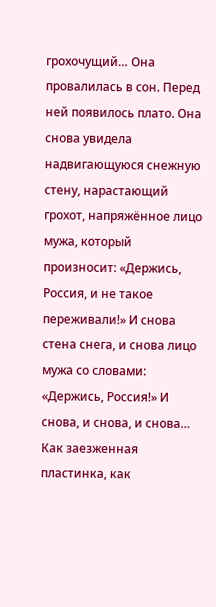грохочущий… Она провалилась в сон. Перед ней появилось плато. Она снова увидела надвигающуюся снежную стену, нарастающий грохот, напряжённое лицо мужа, который произносит: «Держись, Россия, и не такое переживали!» И снова стена снега, и снова лицо мужа со словами: «Держись, Россия!» И снова, и снова, и снова… Как заезженная пластинка, как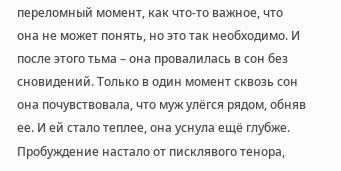переломный момент, как что-то важное, что она не может понять, но это так необходимо. И после этого тьма – она провалилась в сон без сновидений. Только в один момент сквозь сон она почувствовала, что муж улёгся рядом, обняв ее. И ей стало теплее, она уснула ещё глубже. Пробуждение настало от писклявого тенора,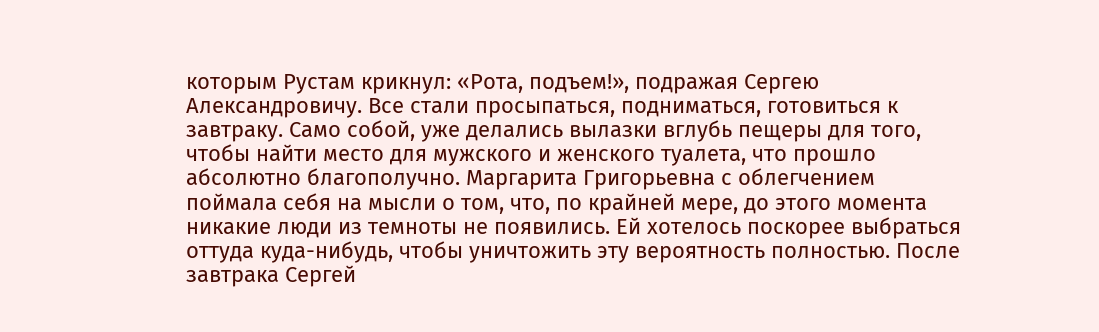которым Рустам крикнул: «Рота, подъем!», подражая Сергею Александровичу. Все стали просыпаться, подниматься, готовиться к завтраку. Само собой, уже делались вылазки вглубь пещеры для того, чтобы найти место для мужского и женского туалета, что прошло абсолютно благополучно. Маргарита Григорьевна с облегчением поймала себя на мысли о том, что, по крайней мере, до этого момента никакие люди из темноты не появились. Ей хотелось поскорее выбраться оттуда куда-нибудь, чтобы уничтожить эту вероятность полностью. После завтрака Сергей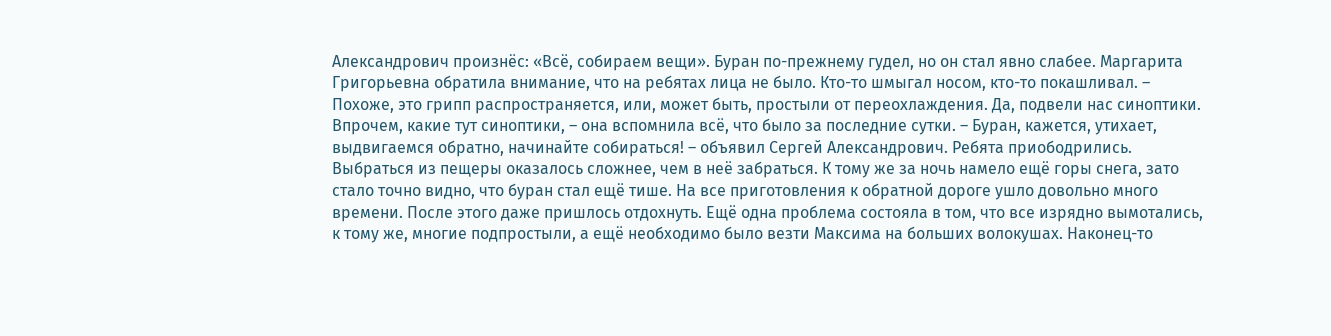Александрович произнёс: «Всё, собираем вещи». Буран по-прежнему гудел, но он стал явно слабее. Маргарита Григорьевна обратила внимание, что на ребятах лица не было. Кто-то шмыгал носом, кто-то покашливал. – Похоже, это грипп распространяется, или, может быть, простыли от переохлаждения. Да, подвели нас синоптики. Впрочем, какие тут синоптики, – она вспомнила всё, что было за последние сутки. – Буран, кажется, утихает, выдвигаемся обратно, начинайте собираться! – объявил Сергей Александрович. Ребята приободрились. Выбраться из пещеры оказалось сложнее, чем в неё забраться. К тому же за ночь намело ещё горы снега, зато стало точно видно, что буран стал ещё тише. На все приготовления к обратной дороге ушло довольно много времени. После этого даже пришлось отдохнуть. Ещё одна проблема состояла в том, что все изрядно вымотались, к тому же, многие подпростыли, а ещё необходимо было везти Максима на больших волокушах. Наконец-то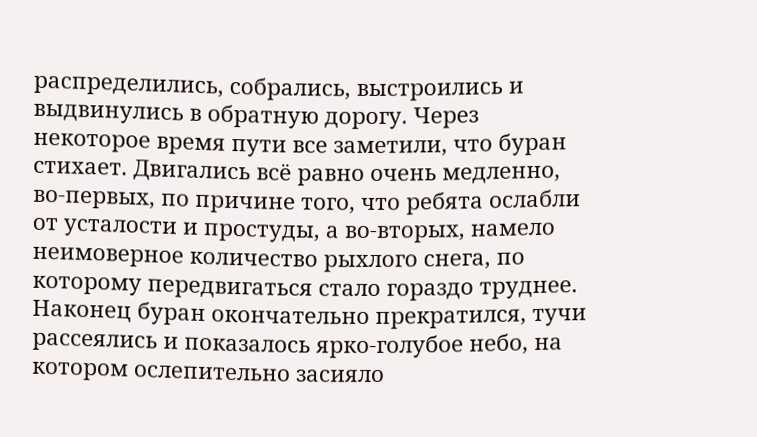распределились, собрались, выстроились и выдвинулись в обратную дорогу. Через некоторое время пути все заметили, что буран стихает. Двигались всё равно очень медленно, во-первых, по причине того, что ребята ослабли от усталости и простуды, а во-вторых, намело неимоверное количество рыхлого снега, по которому передвигаться стало гораздо труднее. Наконец буран окончательно прекратился, тучи рассеялись и показалось ярко-голубое небо, на котором ослепительно засияло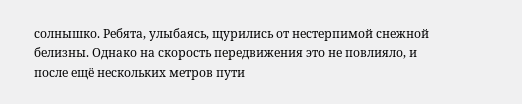солнышко. Ребята, улыбаясь, щурились от нестерпимой снежной белизны. Однако на скорость передвижения это не повлияло, и после ещё нескольких метров пути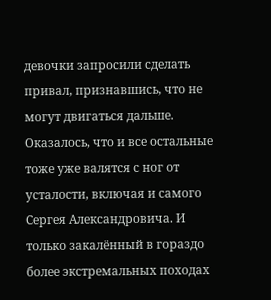девочки запросили сделать привал, признавшись, что не могут двигаться дальше. Оказалось, что и все остальные тоже уже валятся с ног от усталости, включая и самого Сергея Александровича. И только закалённый в гораздо более экстремальных походах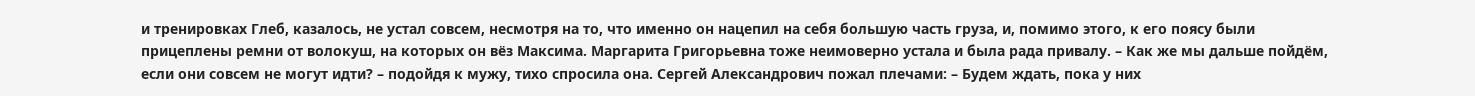и тренировках Глеб, казалось, не устал совсем, несмотря на то, что именно он нацепил на себя большую часть груза, и, помимо этого, к его поясу были прицеплены ремни от волокуш, на которых он вёз Максима. Маргарита Григорьевна тоже неимоверно устала и была рада привалу. – Как же мы дальше пойдём, если они совсем не могут идти? – подойдя к мужу, тихо спросила она. Сергей Александрович пожал плечами: – Будем ждать, пока у них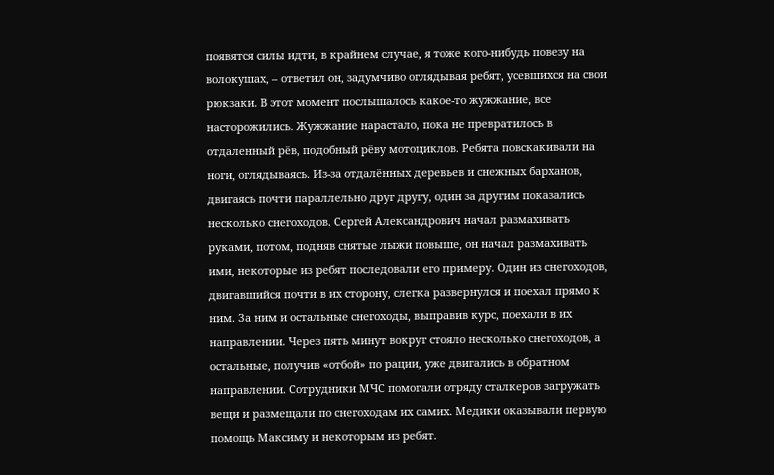появятся силы идти, в крайнем случае, я тоже кого-нибудь повезу на волокушах, – ответил он, задумчиво оглядывая ребят, усевшихся на свои рюкзаки. В этот момент послышалось какое-то жужжание, все насторожились. Жужжание нарастало, пока не превратилось в отдаленный рёв, подобный рёву мотоциклов. Ребята повскакивали на ноги, оглядываясь. Из-за отдалённых деревьев и снежных барханов, двигаясь почти параллельно друг другу, один за другим показались несколько снегоходов. Сергей Александрович начал размахивать руками, потом, подняв снятые лыжи повыше, он начал размахивать ими, некоторые из ребят последовали его примеру. Один из снегоходов, двигавшийся почти в их сторону, слегка развернулся и поехал прямо к ним. За ним и остальные снегоходы, выправив курс, поехали в их направлении. Через пять минут вокруг стояло несколько снегоходов, а остальные, получив «отбой» по рации, уже двигались в обратном направлении. Сотрудники МЧС помогали отряду сталкеров загружать вещи и размещали по снегоходам их самих. Медики оказывали первую помощь Максиму и некоторым из ребят.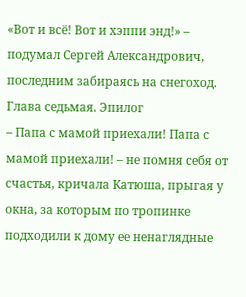«Вот и всё! Вот и хэппи энд!» – подумал Сергей Александрович, последним забираясь на снегоход.
Глава седьмая. Эпилог
– Папа с мамой приехали! Папа с мамой приехали! – не помня себя от счастья, кричала Катюша, прыгая у окна, за которым по тропинке подходили к дому ее ненаглядные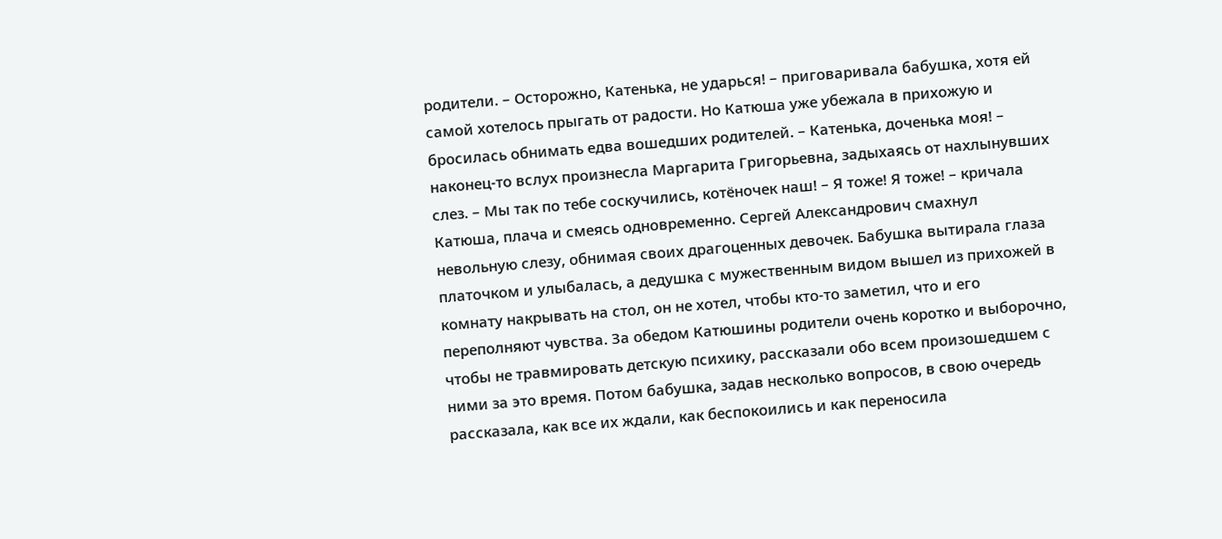родители. – Осторожно, Катенька, не ударься! – приговаривала бабушка, хотя ей самой хотелось прыгать от радости. Но Катюша уже убежала в прихожую и бросилась обнимать едва вошедших родителей. – Катенька, доченька моя! – наконец-то вслух произнесла Маргарита Григорьевна, задыхаясь от нахлынувших слез. – Мы так по тебе соскучились, котёночек наш! – Я тоже! Я тоже! – кричала Катюша, плача и смеясь одновременно. Сергей Александрович смахнул невольную слезу, обнимая своих драгоценных девочек. Бабушка вытирала глаза платочком и улыбалась, а дедушка с мужественным видом вышел из прихожей в комнату накрывать на стол, он не хотел, чтобы кто-то заметил, что и его переполняют чувства. За обедом Катюшины родители очень коротко и выборочно, чтобы не травмировать детскую психику, рассказали обо всем произошедшем с ними за это время. Потом бабушка, задав несколько вопросов, в свою очередь рассказала, как все их ждали, как беспокоились и как переносила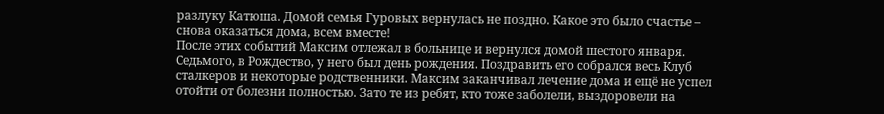разлуку Катюша. Домой семья Гуровых вернулась не поздно. Какое это было счастье – снова оказаться дома, всем вместе!
После этих событий Максим отлежал в больнице и вернулся домой шестого января. Седьмого, в Рождество, у него был день рождения. Поздравить его собрался весь Клуб сталкеров и некоторые родственники. Максим заканчивал лечение дома и ещё не успел отойти от болезни полностью. Зато те из ребят, кто тоже заболели, выздоровели на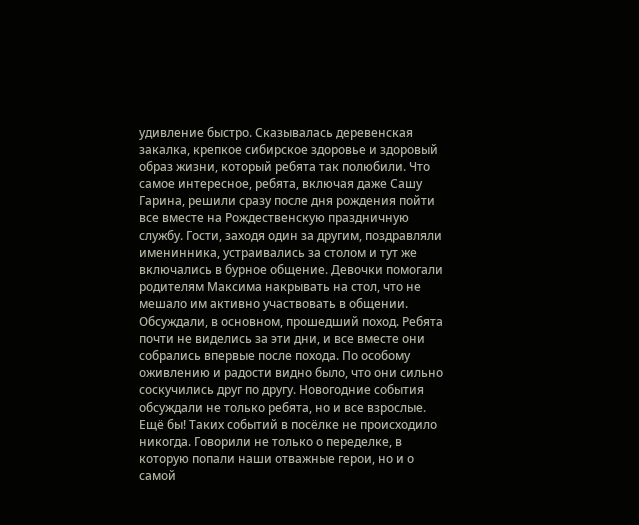удивление быстро. Сказывалась деревенская закалка, крепкое сибирское здоровье и здоровый образ жизни, который ребята так полюбили. Что самое интересное, ребята, включая даже Сашу Гарина, решили сразу после дня рождения пойти все вместе на Рождественскую праздничную службу. Гости, заходя один за другим, поздравляли именинника, устраивались за столом и тут же включались в бурное общение. Девочки помогали родителям Максима накрывать на стол, что не мешало им активно участвовать в общении. Обсуждали, в основном, прошедший поход. Ребята почти не виделись за эти дни, и все вместе они собрались впервые после похода. По особому оживлению и радости видно было, что они сильно соскучились друг по другу. Новогодние события обсуждали не только ребята, но и все взрослые. Ещё бы! Таких событий в посёлке не происходило никогда. Говорили не только о переделке, в которую попали наши отважные герои, но и о самой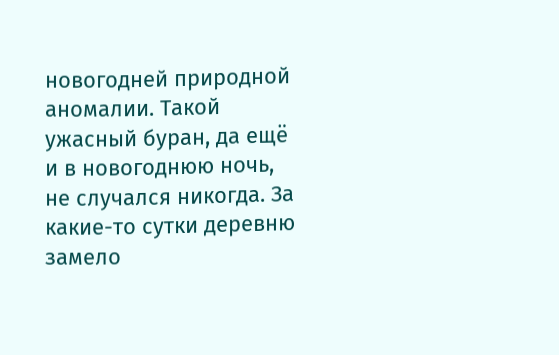новогодней природной аномалии. Такой ужасный буран, да ещё и в новогоднюю ночь, не случался никогда. За какие-то сутки деревню замело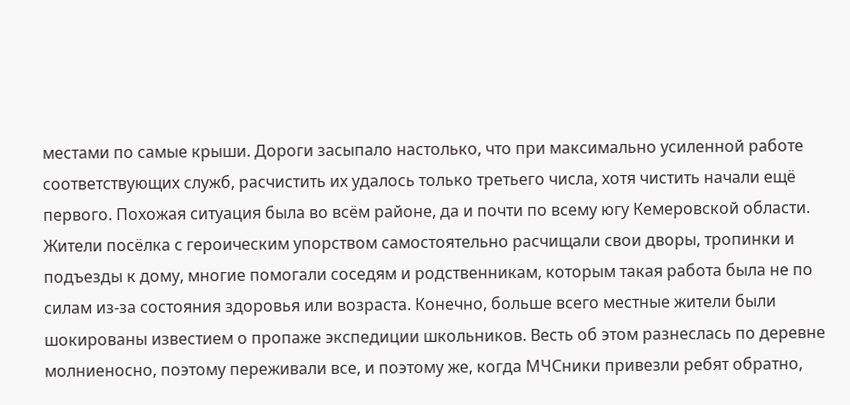местами по самые крыши. Дороги засыпало настолько, что при максимально усиленной работе соответствующих служб, расчистить их удалось только третьего числа, хотя чистить начали ещё первого. Похожая ситуация была во всём районе, да и почти по всему югу Кемеровской области. Жители посёлка с героическим упорством самостоятельно расчищали свои дворы, тропинки и подъезды к дому, многие помогали соседям и родственникам, которым такая работа была не по силам из-за состояния здоровья или возраста. Конечно, больше всего местные жители были шокированы известием о пропаже экспедиции школьников. Весть об этом разнеслась по деревне молниеносно, поэтому переживали все, и поэтому же, когда МЧСники привезли ребят обратно,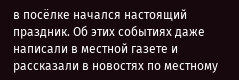в посёлке начался настоящий праздник. Об этих событиях даже написали в местной газете и рассказали в новостях по местному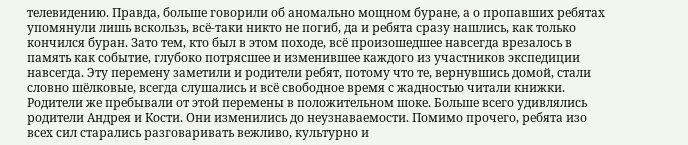телевидению. Правда, больше говорили об аномально мощном буране, а о пропавших ребятах упомянули лишь вскользь, всё-таки никто не погиб, да и ребята сразу нашлись, как только кончился буран. Зато тем, кто был в этом походе, всё произошедшее навсегда врезалось в память как событие, глубоко потрясшее и изменившее каждого из участников экспедиции навсегда. Эту перемену заметили и родители ребят, потому что те, вернувшись домой, стали словно шёлковые, всегда слушались и всё свободное время с жадностью читали книжки. Родители же пребывали от этой перемены в положительном шоке. Больше всего удивлялись родители Андрея и Кости. Они изменились до неузнаваемости. Помимо прочего, ребята изо всех сил старались разговаривать вежливо, культурно и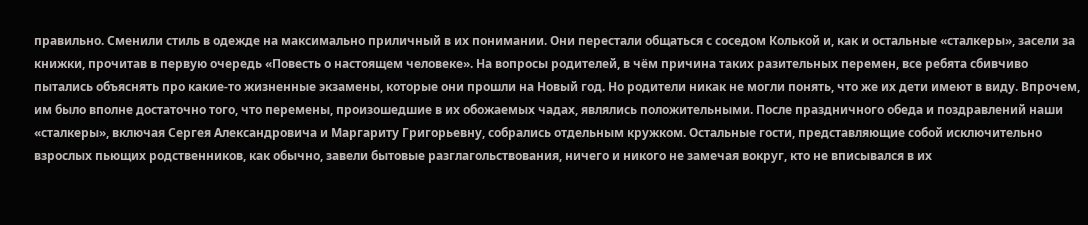правильно. Сменили стиль в одежде на максимально приличный в их понимании. Они перестали общаться с соседом Колькой и, как и остальные «сталкеры», засели за книжки, прочитав в первую очередь «Повесть о настоящем человеке». На вопросы родителей, в чём причина таких разительных перемен, все ребята сбивчиво пытались объяснять про какие-то жизненные экзамены, которые они прошли на Новый год. Но родители никак не могли понять, что же их дети имеют в виду. Впрочем, им было вполне достаточно того, что перемены, произошедшие в их обожаемых чадах, являлись положительными. После праздничного обеда и поздравлений наши «сталкеры», включая Сергея Александровича и Маргариту Григорьевну, собрались отдельным кружком. Остальные гости, представляющие собой исключительно взрослых пьющих родственников, как обычно, завели бытовые разглагольствования, ничего и никого не замечая вокруг, кто не вписывался в их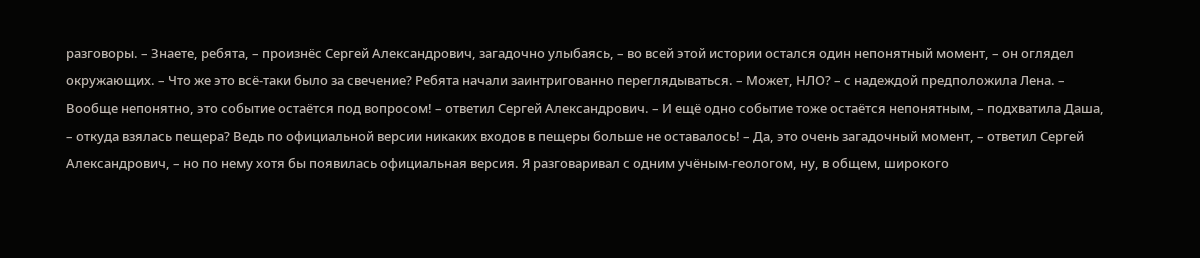разговоры. – Знаете, ребята, – произнёс Сергей Александрович, загадочно улыбаясь, – во всей этой истории остался один непонятный момент, – он оглядел окружающих. – Что же это всё-таки было за свечение? Ребята начали заинтригованно переглядываться. – Может, НЛО? – с надеждой предположила Лена. – Вообще непонятно, это событие остаётся под вопросом! – ответил Сергей Александрович. – И ещё одно событие тоже остаётся непонятным, – подхватила Даша, – откуда взялась пещера? Ведь по официальной версии никаких входов в пещеры больше не оставалось! – Да, это очень загадочный момент, – ответил Сергей Александрович, – но по нему хотя бы появилась официальная версия. Я разговаривал с одним учёным-геологом, ну, в общем, широкого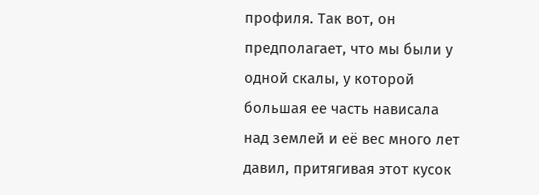профиля. Так вот, он предполагает, что мы были у одной скалы, у которой большая ее часть нависала над землей и её вес много лет давил, притягивая этот кусок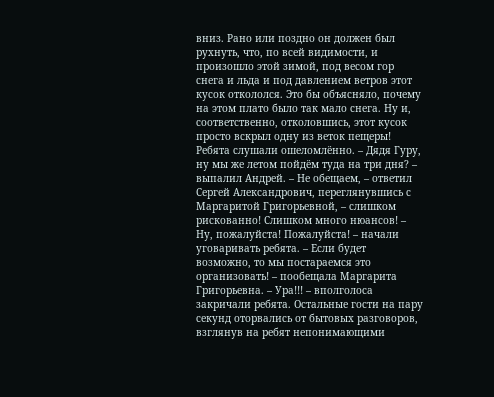вниз. Рано или поздно он должен был рухнуть, что, по всей видимости, и произошло этой зимой, под весом гор снега и льда и под давлением ветров этот кусок откололся. Это бы объясняло, почему на этом плато было так мало снега. Ну и, соответственно, отколовшись, этот кусок просто вскрыл одну из веток пещеры! Ребята слушали ошеломлённо. – Дядя Гуру, ну мы же летом пойдём туда на три дня? – выпалил Андрей. – Не обещаем, – ответил Сергей Александрович, переглянувшись с Маргаритой Григорьевной, – слишком рискованно! Слишком много нюансов! – Ну, пожалуйста! Пожалуйста! – начали уговаривать ребята. – Если будет возможно, то мы постараемся это организовать! – пообещала Маргарита Григорьевна. – Ура!!! – вполголоса закричали ребята. Остальные гости на пару секунд оторвались от бытовых разговоров, взглянув на ребят непонимающими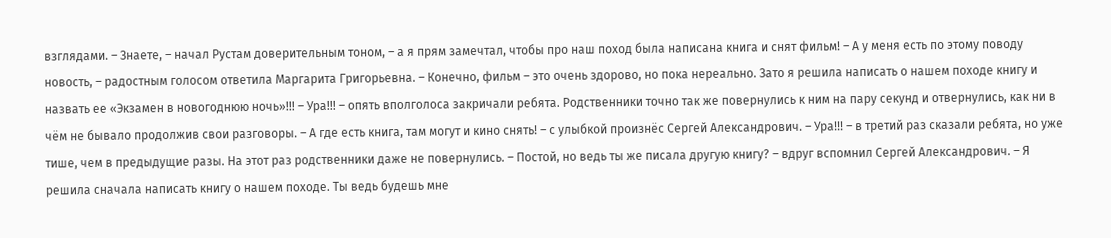взглядами. – Знаете, – начал Рустам доверительным тоном, – а я прям замечтал, чтобы про наш поход была написана книга и снят фильм! – А у меня есть по этому поводу новость, – радостным голосом ответила Маргарита Григорьевна. – Конечно, фильм – это очень здорово, но пока нереально. Зато я решила написать о нашем походе книгу и назвать ее «Экзамен в новогоднюю ночь»!!! – Ура!!! – опять вполголоса закричали ребята. Родственники точно так же повернулись к ним на пару секунд и отвернулись, как ни в чём не бывало продолжив свои разговоры. – А где есть книга, там могут и кино снять! – с улыбкой произнёс Сергей Александрович. – Ура!!! – в третий раз сказали ребята, но уже тише, чем в предыдущие разы. На этот раз родственники даже не повернулись. – Постой, но ведь ты же писала другую книгу? – вдруг вспомнил Сергей Александрович. – Я решила сначала написать книгу о нашем походе. Ты ведь будешь мне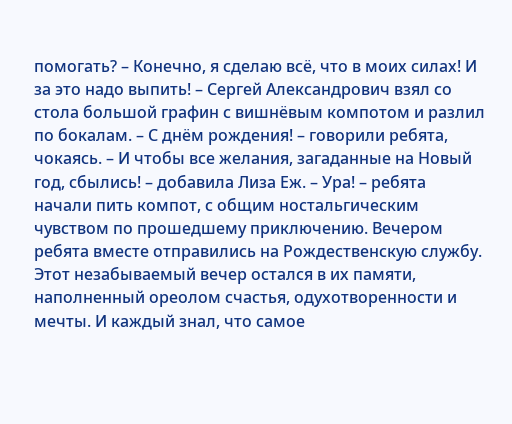помогать? – Конечно, я сделаю всё, что в моих силах! И за это надо выпить! – Сергей Александрович взял со стола большой графин с вишнёвым компотом и разлил по бокалам. – С днём рождения! – говорили ребята, чокаясь. – И чтобы все желания, загаданные на Новый год, сбылись! – добавила Лиза Еж. – Ура! – ребята начали пить компот, с общим ностальгическим чувством по прошедшему приключению. Вечером ребята вместе отправились на Рождественскую службу. Этот незабываемый вечер остался в их памяти, наполненный ореолом счастья, одухотворенности и мечты. И каждый знал, что самое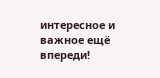интересное и важное ещё впереди!